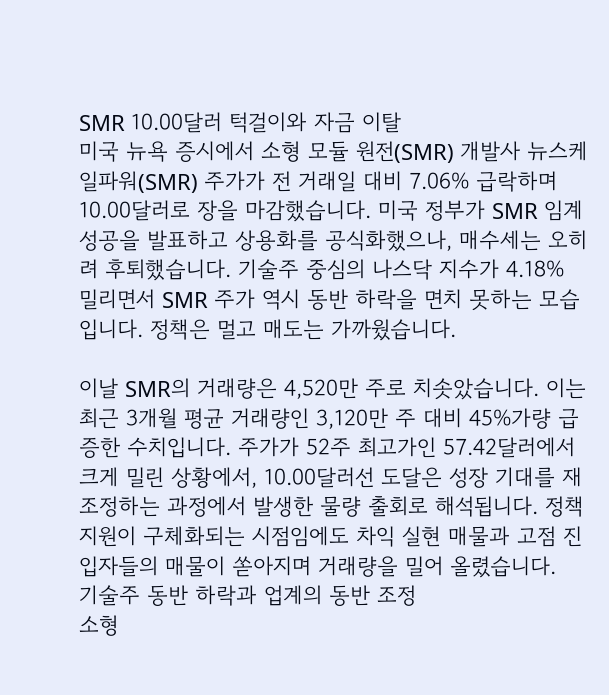SMR 10.00달러 턱걸이와 자금 이탈
미국 뉴욕 증시에서 소형 모듈 원전(SMR) 개발사 뉴스케일파워(SMR) 주가가 전 거래일 대비 7.06% 급락하며 10.00달러로 장을 마감했습니다. 미국 정부가 SMR 임계 성공을 발표하고 상용화를 공식화했으나, 매수세는 오히려 후퇴했습니다. 기술주 중심의 나스닥 지수가 4.18% 밀리면서 SMR 주가 역시 동반 하락을 면치 못하는 모습입니다. 정책은 멀고 매도는 가까웠습니다.

이날 SMR의 거래량은 4,520만 주로 치솟았습니다. 이는 최근 3개월 평균 거래량인 3,120만 주 대비 45%가량 급증한 수치입니다. 주가가 52주 최고가인 57.42달러에서 크게 밀린 상황에서, 10.00달러선 도달은 성장 기대를 재조정하는 과정에서 발생한 물량 출회로 해석됩니다. 정책 지원이 구체화되는 시점임에도 차익 실현 매물과 고점 진입자들의 매물이 쏟아지며 거래량을 밀어 올렸습니다.
기술주 동반 하락과 업계의 동반 조정
소형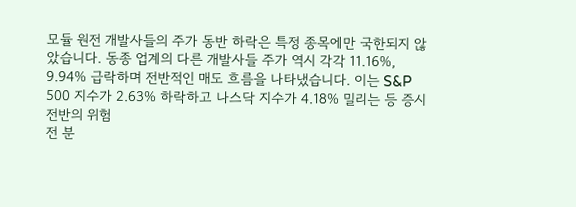모듈 원전 개발사들의 주가 동반 하락은 특정 종목에만 국한되지 않았습니다. 동종 업계의 다른 개발사들 주가 역시 각각 11.16%, 9.94% 급락하며 전반적인 매도 흐름을 나타냈습니다. 이는 S&P 500 지수가 2.63% 하락하고 나스닥 지수가 4.18% 밀리는 등 증시 전반의 위험
전 분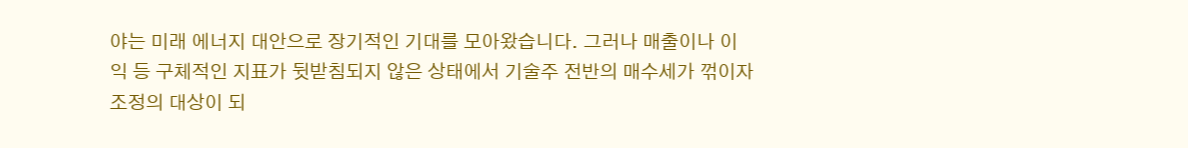야는 미래 에너지 대안으로 장기적인 기대를 모아왔습니다. 그러나 매출이나 이익 등 구체적인 지표가 뒷받침되지 않은 상태에서 기술주 전반의 매수세가 꺾이자 조정의 대상이 되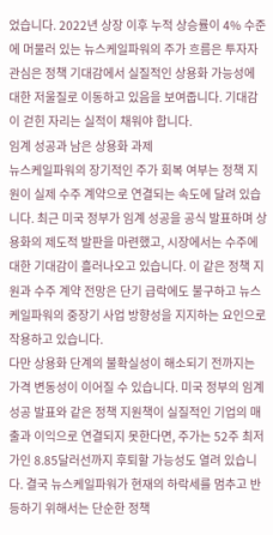었습니다. 2022년 상장 이후 누적 상승률이 4% 수준에 머물러 있는 뉴스케일파워의 주가 흐름은 투자자 관심은 정책 기대감에서 실질적인 상용화 가능성에 대한 저울질로 이동하고 있음을 보여줍니다. 기대감이 걷힌 자리는 실적이 채워야 합니다.
임계 성공과 남은 상용화 과제
뉴스케일파워의 장기적인 주가 회복 여부는 정책 지원이 실제 수주 계약으로 연결되는 속도에 달려 있습니다. 최근 미국 정부가 임계 성공을 공식 발표하며 상용화의 제도적 발판을 마련했고, 시장에서는 수주에 대한 기대감이 흘러나오고 있습니다. 이 같은 정책 지원과 수주 계약 전망은 단기 급락에도 불구하고 뉴스케일파워의 중장기 사업 방향성을 지지하는 요인으로 작용하고 있습니다.
다만 상용화 단계의 불확실성이 해소되기 전까지는 가격 변동성이 이어질 수 있습니다. 미국 정부의 임계 성공 발표와 같은 정책 지원책이 실질적인 기업의 매출과 이익으로 연결되지 못한다면, 주가는 52주 최저가인 8.85달러선까지 후퇴할 가능성도 열려 있습니다. 결국 뉴스케일파워가 현재의 하락세를 멈추고 반등하기 위해서는 단순한 정책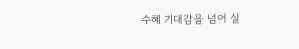수혜 기대감을 넘어 실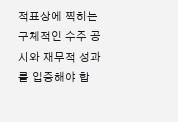적표상에 찍히는 구체적인 수주 공시와 재무적 성과를 입증해야 합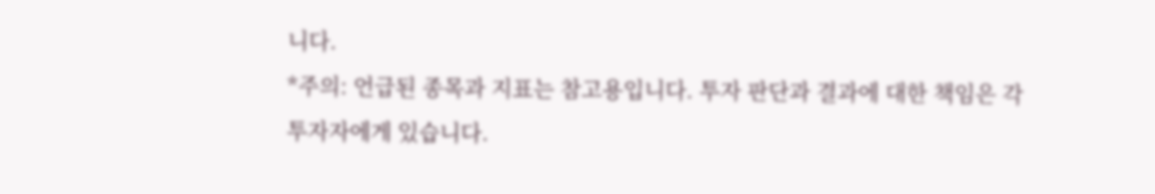니다.
*주의: 언급된 종목과 지표는 참고용입니다. 투자 판단과 결과에 대한 책임은 각 투자자에게 있습니다.